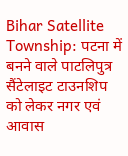Bihar Satellite Township: पटना में बनने वाले पाटलिपुत्र सैंटेलाइट टाउनशिप को लेकर नगर एवं आवास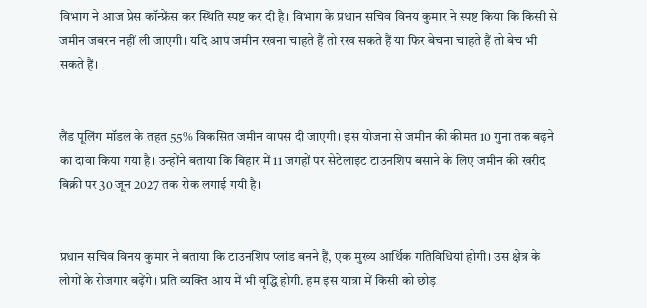विभाग ने आज प्रेस कॉन्फ्रेंस कर स्थिति स्पष्ट कर दी है। विभाग के प्रधान सचिव विनय कुमार ने स्पष्ट किया कि किसी से जमीन जबरन नहीं ली जाएगी। यदि आप जमीन रखना चाहते हैं तो रख सकते हैं या फिर बेचना चाहते हैं तो बेच भी सकते हैं।


लैंड पूलिंग मॉडल के तहत 55% विकसित जमीन वापस दी जाएगी। इस योजना से जमीन की कीमत 10 गुना तक बढ़ने का दावा किया गया है। उन्होंने बताया कि बिहार में 11 जगहों पर सेटेलाइट टाउनशिप बसाने के लिए जमीन की खरीद बिक्री पर 30 जून 2027 तक रोक लगाई गयी है।


प्रधान सचिव विनय कुमार ने बताया कि टाउनशिप प्लांड बनने हैं, एक मुख्य आर्थिक गतिविधियां होगी। उस क्षेत्र के लोगों के रोजगार बढ़ेंगे। प्रति व्यक्ति आय में भी वृद्धि होगी. हम इस यात्रा में किसी को छोड़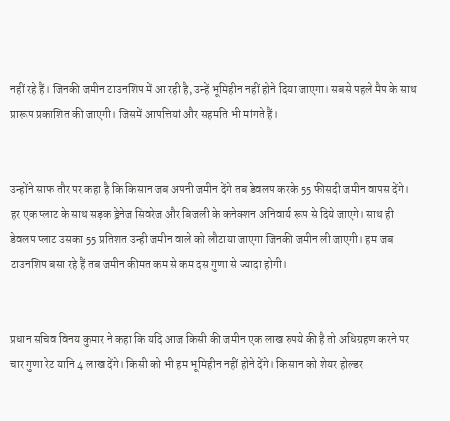नहीं रहे हैं। जिनकी जमीन टाउनशिप में आ रही है, उन्हें भूमिहीन नहीं होने दिया जाएगा। सबसे पहले मैप के साथ प्रारूप प्रकाशित की जाएगी। जिसमें आपत्तियां और सहमति भी मांगते हैं।


उन्होंने साफ तौर पर कहा है कि किसान जब अपनी जमीन देंगे तब डेवलप करके 55 फीसदी जमीन वापस देंगे। हर एक प्लाट के साथ सड़क ड्रेनेज सिवरेज और बिजली के कनेक्शन अनिवार्य रूप से दिये जाएगे। साथ ही डेवलप प्लाट उसका 55 प्रतिशत उन्ही जमीन वाले को लौटाया जाएगा जिनकी जमीन ली जाएगी। हम जब टाउनशिप बसा रहे हैं तब जमीन कीमत कम से कम दस गुणा से ज्यादा होगी।


प्रधान सचिव विनय कुमार ने कहा कि यदि आज किसी की जमीन एक लाख रुपये की है तो अधिग्रहण करने पर चार गुणा रेट यानि 4 लाख देंगे। किसी को भी हम भूमिहीन नहीं होने देंगे। किसान को शेयर होल्डर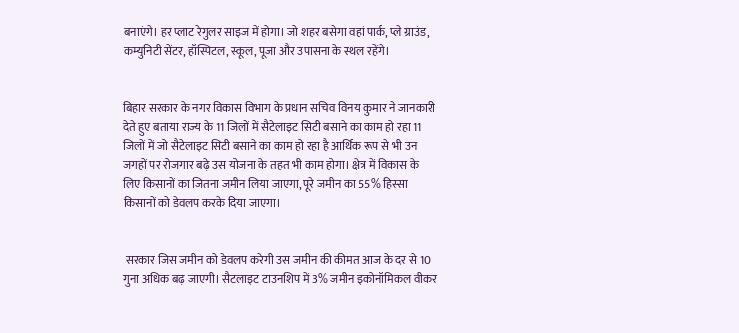बनाएंगे। हर प्लाट रेगुलर साइज में होगा। जो शहर बसेगा वहां पार्क, प्ले ग्राउंड, कम्युनिटी सेंटर, हॉस्पिटल, स्कूल, पूजा और उपासना के स्थल रहेंगे।


बिहार सरकार के नगर विकास विभाग के प्रधान सचिव विनय कुमार ने जानकारी देते हुए बताया राज्य के 11 जिलों में सैटेलाइट सिटी बसाने का काम हो रहा 11 जिलों में जो सैटेलाइट सिटी बसाने का काम हो रहा है आर्थिक रूप से भी उन जगहों पर रोजगार बढ़े उस योजना के तहत भी काम होगा। क्षेत्र में विकास के लिए किसानों का जितना जमीन लिया जाएगा, पूरे जमीन का 55% हिस्सा किसानों को डेवलप करके दिया जाएगा।


 सरकार जिस जमीन को डेवलप करेगी उस जमीन की कीमत आज के दर से 10 गुना अधिक बढ़ जाएगी। सैटलाइट टाउनशिप में 3% जमीन इकोनॉमिकल वीकर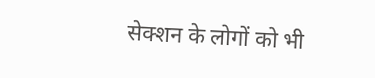सेक्शन के लोगों को भी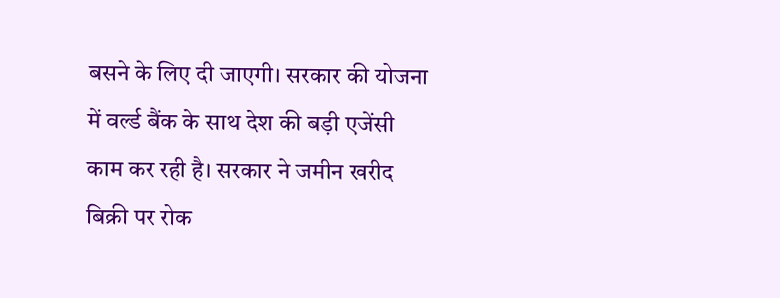बसने के लिए दी जाएगी। सरकार की योजना में वर्ल्ड बैंक के साथ देश की बड़ी एजेंसी काम कर रही है। सरकार ने जमीन खरीद बिक्री पर रोक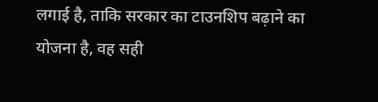लगाई है, ताकि सरकार का टाउनशिप बढ़ाने का योजना है, वह सही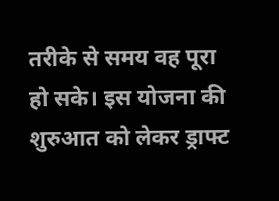तरीके से समय वह पूरा हो सके। इस योजना की शुरुआत को लेकर ड्राफ्ट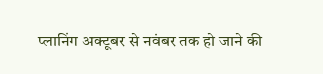प्लानिंग अक्टूबर से नवंबर तक हो जाने की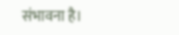संभावना है।